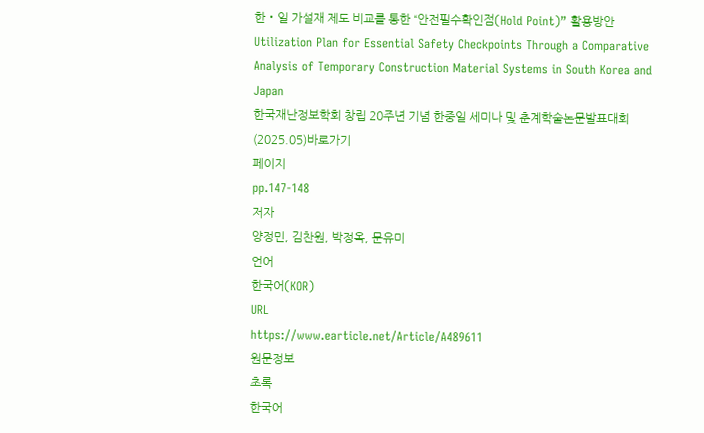한・일 가설재 제도 비교를 통한 “안전필수확인점(Hold Point)” 활용방안
Utilization Plan for Essential Safety Checkpoints Through a Comparative Analysis of Temporary Construction Material Systems in South Korea and Japan
한국재난정보학회 창립 20주년 기념 한중일 세미나 및 춘계학술논문발표대회 (2025.05)바로가기
페이지
pp.147-148
저자
양정민, 김찬원, 박정옥, 문유미
언어
한국어(KOR)
URL
https://www.earticle.net/Article/A489611
원문정보
초록
한국어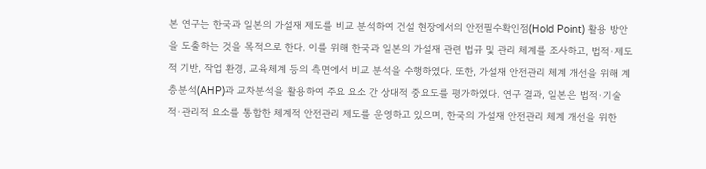본 연구는 한국과 일본의 가설재 제도를 비교 분석하여 건설 현장에서의 안전필수확인점(Hold Point) 활용 방안을 도출하는 것을 목적으로 한다. 이를 위해 한국과 일본의 가설재 관련 법규 및 관리 체계를 조사하고, 법적·제도적 기반, 작업 환경, 교육체계 등의 측면에서 비교 분석을 수행하였다. 또한, 가설재 안전관리 체계 개선을 위해 계층분석(AHP)과 교차분석을 활용하여 주요 요소 간 상대적 중요도를 평가하였다. 연구 결과, 일본은 법적·기술적·관리적 요소를 통합한 체계적 안전관리 제도를 운영하고 있으며, 한국의 가설재 안전관리 체계 개선을 위한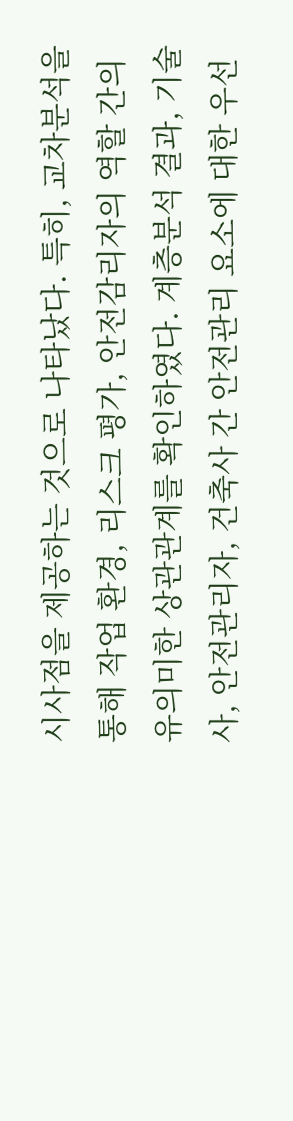시사점을 제공하는 것으로 나타났다. 특히, 교차분석을 통해 작업 환경, 리스크 평가, 안전감리자의 역할 간의 유의미한 상관관계를 확인하였다. 계층분석 결과, 기술사, 안전관리자, 건축사 간 안전관리 요소에 대한 우선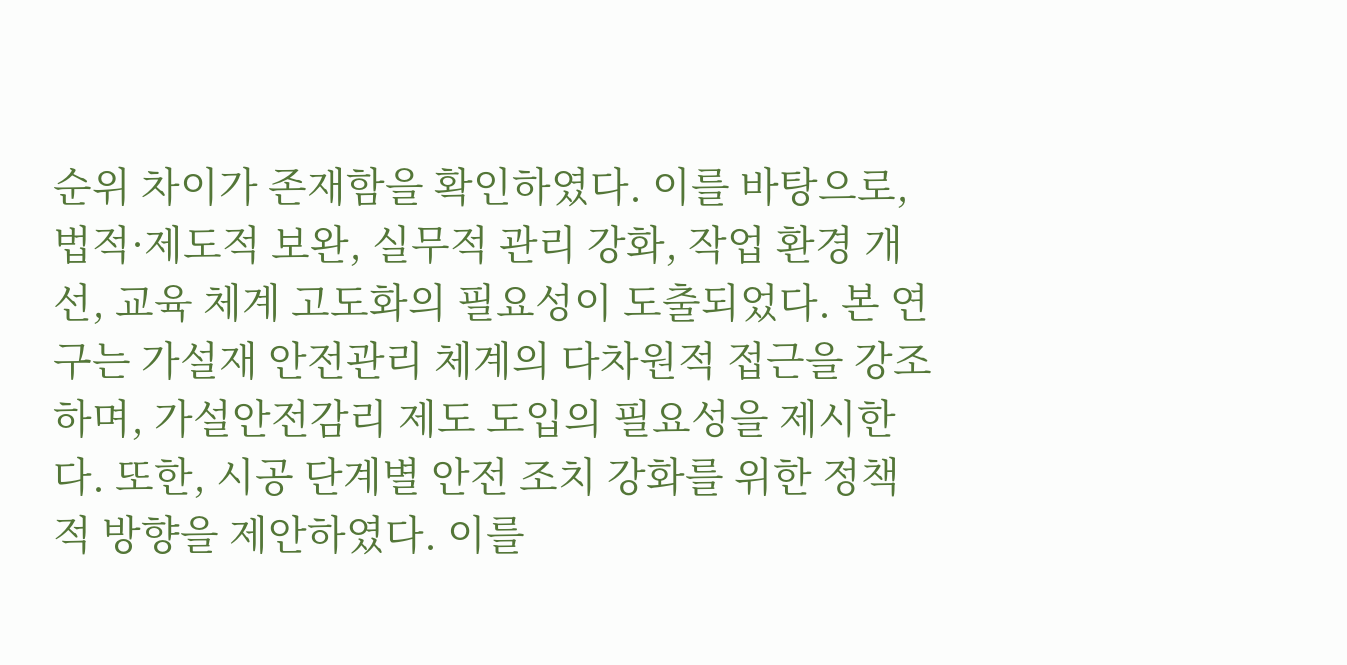순위 차이가 존재함을 확인하였다. 이를 바탕으로, 법적·제도적 보완, 실무적 관리 강화, 작업 환경 개선, 교육 체계 고도화의 필요성이 도출되었다. 본 연구는 가설재 안전관리 체계의 다차원적 접근을 강조하며, 가설안전감리 제도 도입의 필요성을 제시한다. 또한, 시공 단계별 안전 조치 강화를 위한 정책적 방향을 제안하였다. 이를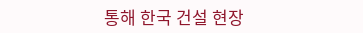통해 한국 건설 현장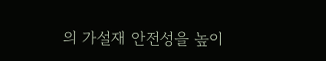의 가설재 안전성을 높이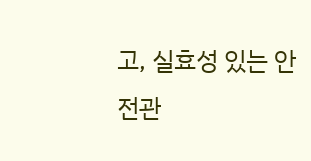고, 실효성 있는 안전관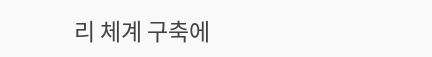리 체계 구축에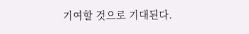기여할 것으로 기대된다.